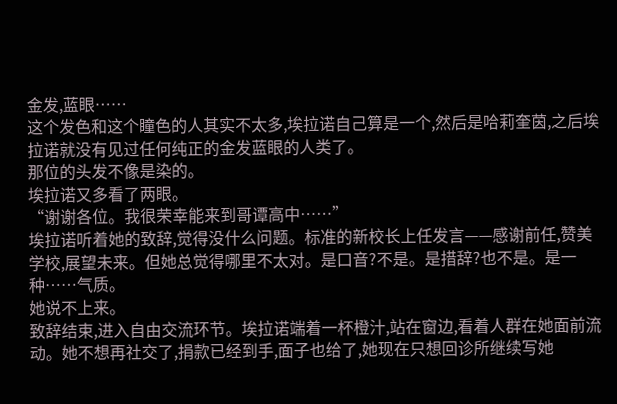金发,蓝眼……
这个发色和这个瞳色的人其实不太多,埃拉诺自己算是一个,然后是哈莉奎茵,之后埃拉诺就没有见过任何纯正的金发蓝眼的人类了。
那位的头发不像是染的。
埃拉诺又多看了两眼。
“谢谢各位。我很荣幸能来到哥谭高中……”
埃拉诺听着她的致辞,觉得没什么问题。标准的新校长上任发言——感谢前任,赞美学校,展望未来。但她总觉得哪里不太对。是口音?不是。是措辞?也不是。是一种……气质。
她说不上来。
致辞结束,进入自由交流环节。埃拉诺端着一杯橙汁,站在窗边,看着人群在她面前流动。她不想再社交了,捐款已经到手,面子也给了,她现在只想回诊所继续写她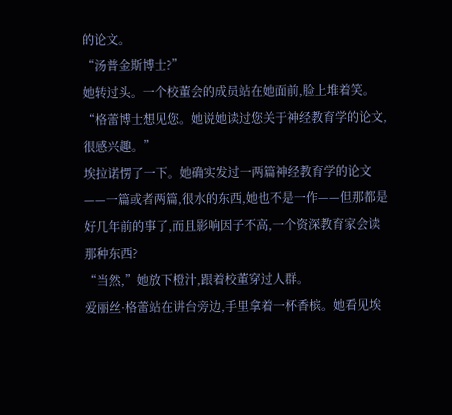的论文。
“汤普金斯博士?”
她转过头。一个校董会的成员站在她面前,脸上堆着笑。
“格蕾博士想见您。她说她读过您关于神经教育学的论文,很感兴趣。”
埃拉诺愣了一下。她确实发过一两篇神经教育学的论文——一篇或者两篇,很水的东西,她也不是一作——但那都是好几年前的事了,而且影响因子不高,一个资深教育家会读那种东西?
“当然,”她放下橙汁,跟着校董穿过人群。
爱丽丝·格蕾站在讲台旁边,手里拿着一杯香槟。她看见埃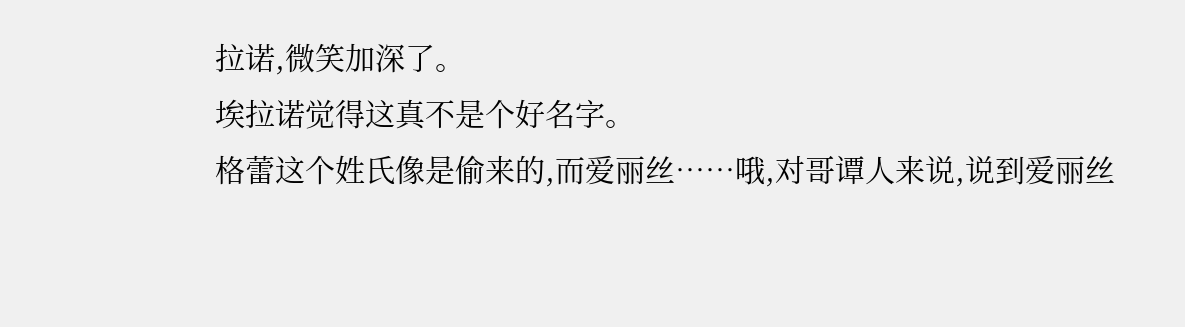拉诺,微笑加深了。
埃拉诺觉得这真不是个好名字。
格蕾这个姓氏像是偷来的,而爱丽丝……哦,对哥谭人来说,说到爱丽丝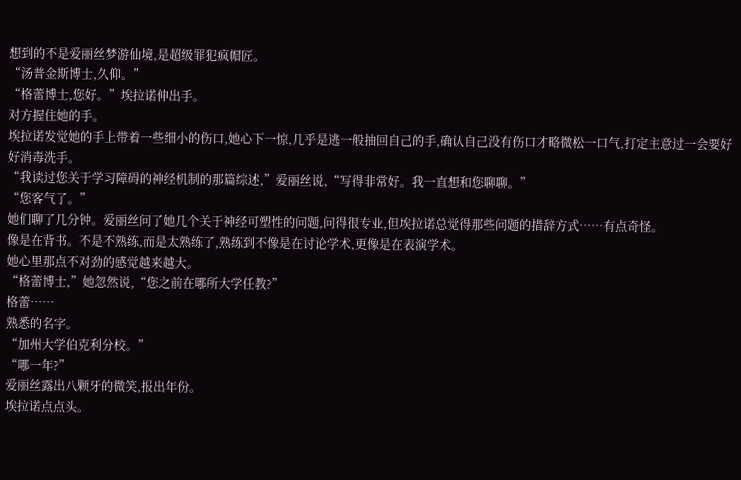想到的不是爱丽丝梦游仙境,是超级罪犯疯帽匠。
“汤普金斯博士,久仰。”
“格蕾博士,您好。”埃拉诺伸出手。
对方握住她的手。
埃拉诺发觉她的手上带着一些细小的伤口,她心下一惊,几乎是逃一般抽回自己的手,确认自己没有伤口才略微松一口气,打定主意过一会要好好消毒洗手。
“我读过您关于学习障碍的神经机制的那篇综述,”爱丽丝说,“写得非常好。我一直想和您聊聊。”
“您客气了。”
她们聊了几分钟。爱丽丝问了她几个关于神经可塑性的问题,问得很专业,但埃拉诺总觉得那些问题的措辞方式……有点奇怪。
像是在背书。不是不熟练,而是太熟练了,熟练到不像是在讨论学术,更像是在表演学术。
她心里那点不对劲的感觉越来越大。
“格蕾博士,”她忽然说,“您之前在哪所大学任教?”
格蕾……
熟悉的名字。
“加州大学伯克利分校。”
“哪一年?”
爱丽丝露出八颗牙的微笑,报出年份。
埃拉诺点点头。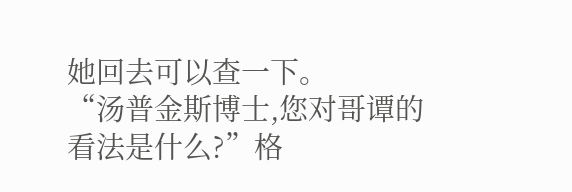她回去可以查一下。
“汤普金斯博士,您对哥谭的看法是什么?”格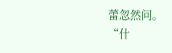蕾忽然问。
“什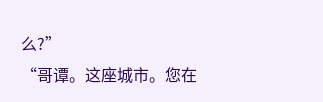么?”
“哥谭。这座城市。您在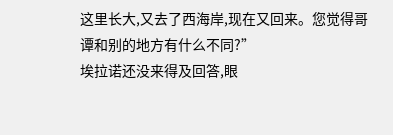这里长大,又去了西海岸,现在又回来。您觉得哥谭和别的地方有什么不同?”
埃拉诺还没来得及回答,眼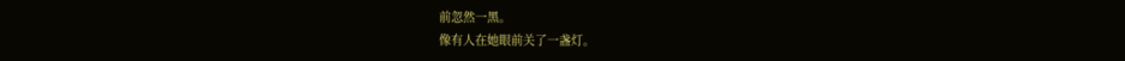前忽然一黑。
像有人在她眼前关了一盏灯。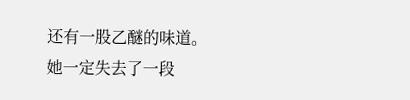还有一股乙醚的味道。
她一定失去了一段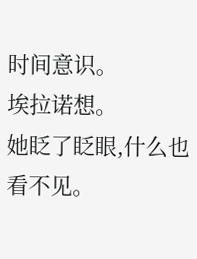时间意识。
埃拉诺想。
她眨了眨眼,什么也看不见。